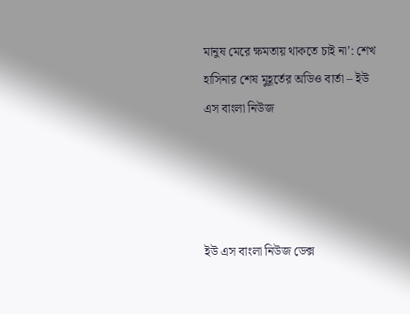মানুষ মেরে ক্ষমতায় থাকতে চাই না’: শেখ হাসিনার শেষ মুহূর্তের অডিও বার্তা – ইউ এস বাংলা নিউজ




ইউ এস বাংলা নিউজ ডেক্স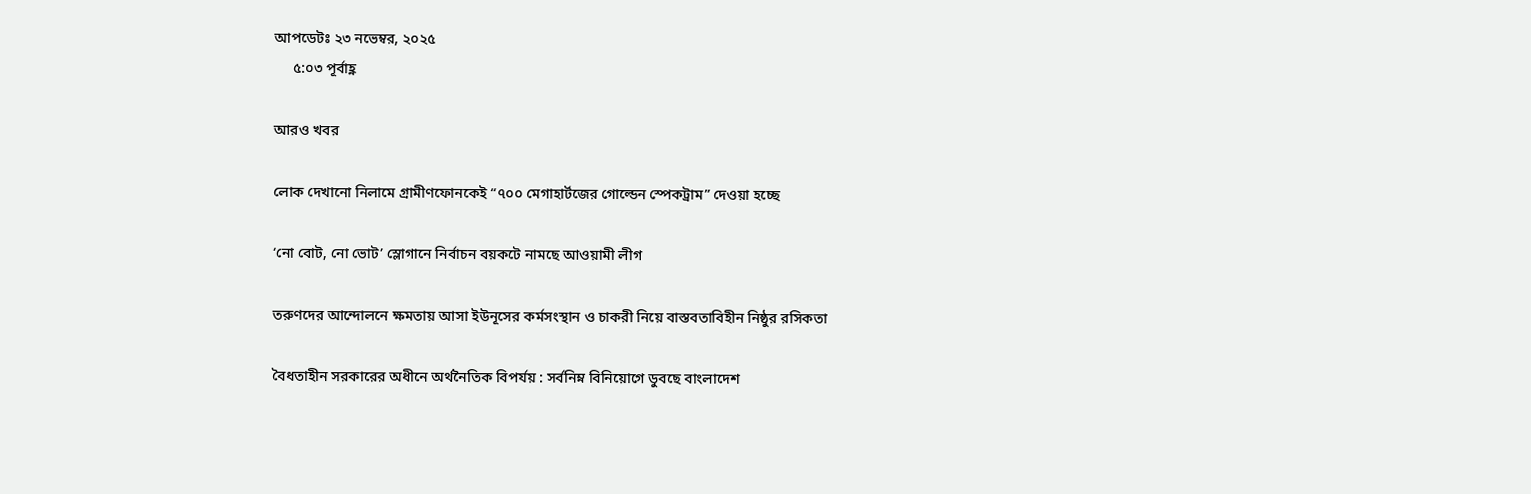আপডেটঃ ২৩ নভেম্বর, ২০২৫
     ৫:০৩ পূর্বাহ্ণ

আরও খবর

লোক দেখানো নিলামে গ্রামীণফোনকেই “৭০০ মেগাহার্টজের গোল্ডেন স্পেকট্রাম” দেওয়া হচ্ছে

‘নো বোট, নো ভোট’ স্লোগানে নির্বাচন বয়কটে নামছে আওয়ামী লীগ

তরুণদের আন্দোলনে ক্ষমতায় আসা ইউনূসের কর্মসংস্থান ও চাকরী নিয়ে বাস্তবতাবিহীন নিষ্ঠুর রসিকতা

বৈধতাহীন সরকারের অধীনে অর্থনৈতিক বিপর্যয় : সর্বনিম্ন বিনিয়োগে ডুবছে বাংলাদেশ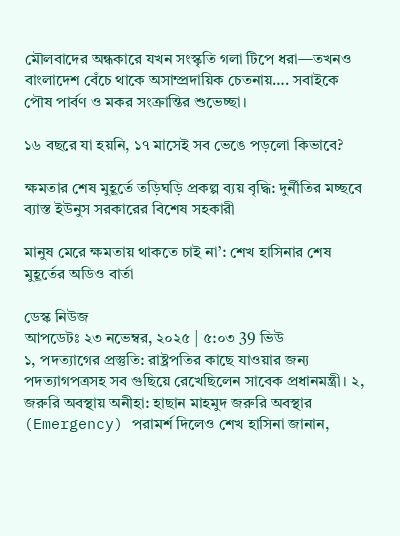মৌলবাদের অন্ধকারে যখন সংস্কৃতি গলা টিপে ধরা—তখনও বাংলাদেশ বেঁচে থাকে অসাম্প্রদায়িক চেতনায়…. সবাইকে পৌষ পার্বণ ও মকর সংক্রান্তির শুভেচ্ছা।

১৬ বছরে যা হয়নি, ১৭ মাসেই সব ভেঙে পড়লো কিভাবে?

ক্ষমতার শেষ মুহূর্তে তড়িঘড়ি প্রকল্প ব্যয় বৃদ্ধি: দুর্নীতির মচ্ছবে ব্যাস্ত ইউনুস সরকারের বিশেষ সহকারী

মানুষ মেরে ক্ষমতায় থাকতে চাই না’: শেখ হাসিনার শেষ মুহূর্তের অডিও বার্তা

ডেস্ক নিউজ
আপডেটঃ ২৩ নভেম্বর, ২০২৫ | ৫:০৩ 39 ভিউ
১, পদত্যাগের প্রস্তুতি: রাষ্ট্রপতির কাছে যাওয়ার জন্য পদত্যাগপত্রসহ সব গুছিয়ে রেখেছিলেন সাবেক প্রধানমন্ত্রী। ২, জরুরি অবস্থায় অনীহা: হাছান মাহমুদ জরুরি অবস্থার (Emergency) পরামর্শ দিলেও শেখ হাসিনা জানান,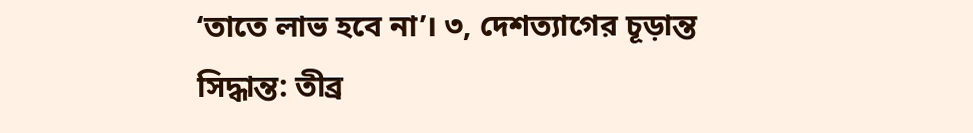‘তাতে লাভ হবে না’। ৩, দেশত্যাগের চূড়ান্ত সিদ্ধান্ত: তীব্র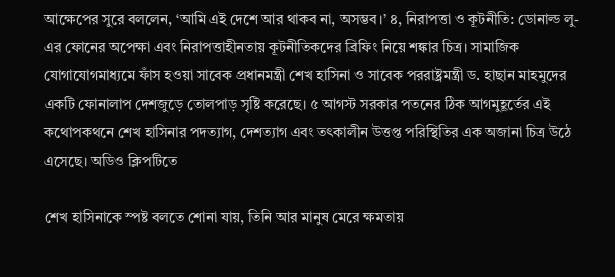আক্ষেপের সুরে বললেন, ‘আমি এই দেশে আর থাকব না, অসম্ভব।’ ৪, নিরাপত্তা ও কূটনীতি: ডোনাল্ড লু-এর ফোনের অপেক্ষা এবং নিরাপত্তাহীনতায় কূটনীতিকদের ব্রিফিং নিয়ে শঙ্কার চিত্র। সামাজিক যোগাযোগমাধ্যমে ফাঁস হওয়া সাবেক প্রধানমন্ত্রী শেখ হাসিনা ও সাবেক পররাষ্ট্রমন্ত্রী ড. হাছান মাহমুদের একটি ফোনালাপ দেশজুড়ে তোলপাড় সৃষ্টি করেছে। ৫ আগস্ট সরকার পতনের ঠিক আগমুহূর্তের এই কথোপকথনে শেখ হাসিনার পদত্যাগ, দেশত্যাগ এবং তৎকালীন উত্তপ্ত পরিস্থিতির এক অজানা চিত্র উঠে এসেছে। অডিও ক্লিপটিতে

শেখ হাসিনাকে স্পষ্ট বলতে শোনা যায়, তিনি আর মানুষ মেরে ক্ষমতায়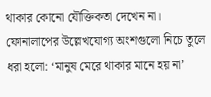থাকার কোনো যৌক্তিকতা দেখেন না। ফোনালাপের উল্লেখযোগ্য অংশগুলো নিচে তুলে ধরা হলো: ‘মানুষ মেরে থাকার মানে হয় না’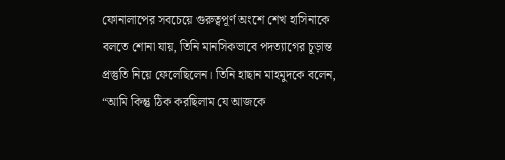ফোনালাপের সবচেয়ে গুরুত্বপূর্ণ অংশে শেখ হাসিনাকে বলতে শোনা যায়, তিনি মানসিকভাবে পদত্যাগের চূড়ান্ত প্রস্তুতি নিয়ে ফেলেছিলেন। তিনি হাছান মাহমুদকে বলেন, “আমি কিন্তু ঠিক করছিলাম যে আজকে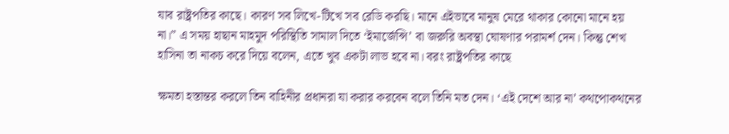যাব রাষ্ট্রপতির কাছে। কারণ সব লিখে-টিখে সব রেডি করছি। মানে এইভাবে মানুষ মেরে থাকার কোনো মানে হয় না।” এ সময় হাছান মাহমুদ পরিস্থিতি সামাল দিতে ‘ইমার্জেন্সি’ বা জরুরি অবস্থা ঘোষণার পরামর্শ দেন। কিন্তু শেখ হাসিনা তা নাকচ করে দিয়ে বলেন, এতে খুব একটা লাভ হবে না। বরং রাষ্ট্রপতির কাছে

ক্ষমতা হস্তান্তর করলে তিন বাহিনীর প্রধানরা যা করার করবেন বলে তিনি মত দেন। ‘এই দেশে আর না’ কথপোকথনের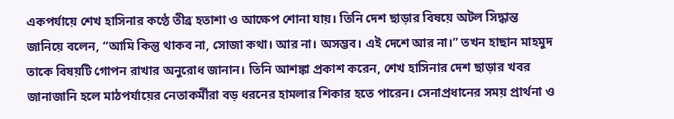একপর্যায়ে শেখ হাসিনার কণ্ঠে তীব্র হতাশা ও আক্ষেপ শোনা যায়। তিনি দেশ ছাড়ার বিষয়ে অটল সিদ্ধান্ত জানিয়ে বলেন, “আমি কিন্তু থাকব না, সোজা কথা। আর না। অসম্ভব। এই দেশে আর না।” তখন হাছান মাহমুদ তাকে বিষয়টি গোপন রাখার অনুরোধ জানান। তিনি আশঙ্কা প্রকাশ করেন, শেখ হাসিনার দেশ ছাড়ার খবর জানাজানি হলে মাঠপর্যায়ের নেতাকর্মীরা বড় ধরনের হামলার শিকার হতে পারেন। সেনাপ্রধানের সময় প্রার্থনা ও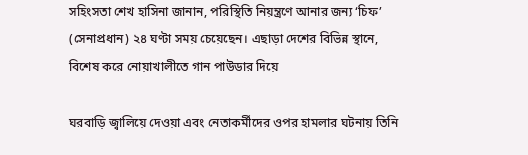সহিংসতা শেখ হাসিনা জানান, পরিস্থিতি নিয়ন্ত্রণে আনার জন্য ‘চিফ’ (সেনাপ্রধান) ২৪ ঘণ্টা সময় চেয়েছেন। এছাড়া দেশের বিভিন্ন স্থানে, বিশেষ করে নোয়াখালীতে গান পাউডার দিয়ে

ঘরবাড়ি জ্বালিয়ে দেওয়া এবং নেতাকর্মীদের ওপর হামলার ঘটনায় তিনি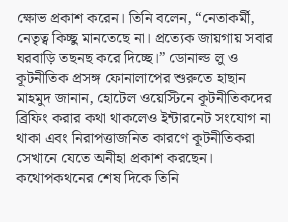ক্ষোভ প্রকাশ করেন। তিনি বলেন, “নেতাকর্মী, নেতৃত্ব কিচ্ছু মানতেছে না। প্রত্যেক জায়গায় সবার ঘরবাড়ি তছনছ করে দিচ্ছে।” ডোনাল্ড লু ও কূটনীতিক প্রসঙ্গ ফোনালাপের শুরুতে হাছান মাহমুদ জানান, হোটেল ওয়েস্টিনে কূটনীতিকদের ব্রিফিং করার কথা থাকলেও ইন্টারনেট সংযোগ না থাকা এবং নিরাপত্তাজনিত কারণে কূটনীতিকরা সেখানে যেতে অনীহা প্রকাশ করছেন। কথোপকথনের শেষ দিকে তিনি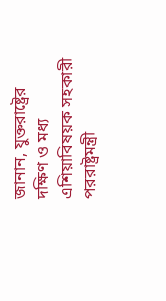জানান, যুক্তরাষ্ট্রের দক্ষিণ ও মধ্য এশিয়াবিষয়ক সহকারী পররাষ্ট্রমন্ত্রী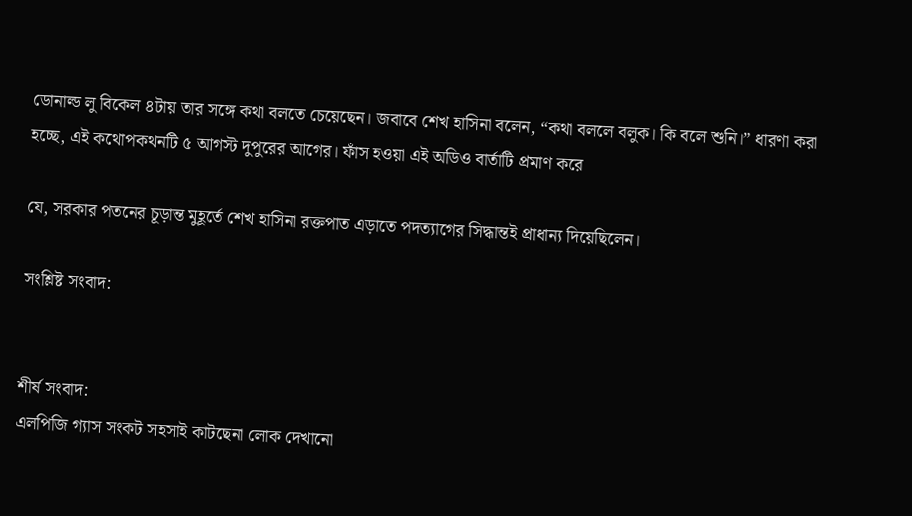ডোনাল্ড লু বিকেল ৪টায় তার সঙ্গে কথা বলতে চেয়েছেন। জবাবে শেখ হাসিনা বলেন, “কথা বললে বলুক। কি বলে শুনি।” ধারণা করা হচ্ছে, এই কথোপকথনটি ৫ আগস্ট দুপুরের আগের। ফাঁস হওয়া এই অডিও বার্তাটি প্রমাণ করে

যে, সরকার পতনের চূড়ান্ত মুহূর্তে শেখ হাসিনা রক্তপাত এড়াতে পদত্যাগের সিদ্ধান্তই প্রাধান্য দিয়েছিলেন।

সংশ্লিষ্ট সংবাদ:


শীর্ষ সংবাদ:
এলপিজি গ্যাস সংকট সহসাই কাটছেনা লোক দেখানো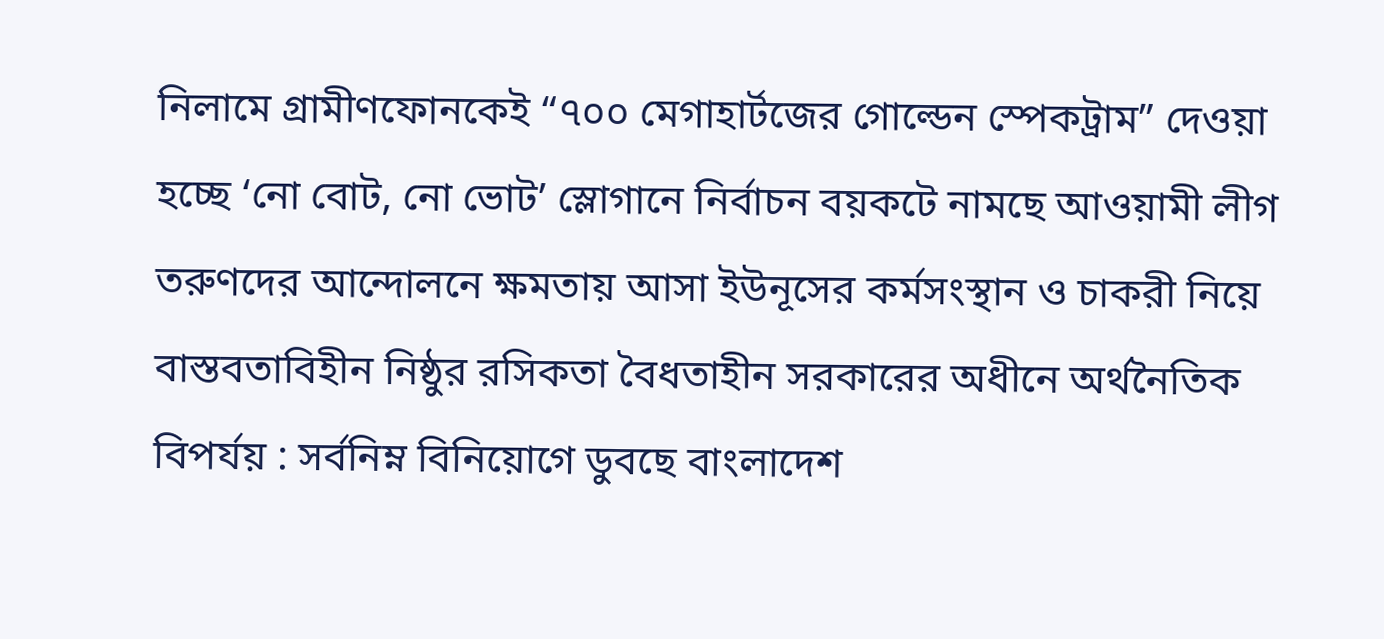নিলামে গ্রামীণফোনকেই “৭০০ মেগাহার্টজের গোল্ডেন স্পেকট্রাম” দেওয়া হচ্ছে ‘নো বোট, নো ভোট’ স্লোগানে নির্বাচন বয়কটে নামছে আওয়ামী লীগ তরুণদের আন্দোলনে ক্ষমতায় আসা ইউনূসের কর্মসংস্থান ও চাকরী নিয়ে বাস্তবতাবিহীন নিষ্ঠুর রসিকতা বৈধতাহীন সরকারের অধীনে অর্থনৈতিক বিপর্যয় : সর্বনিম্ন বিনিয়োগে ডুবছে বাংলাদেশ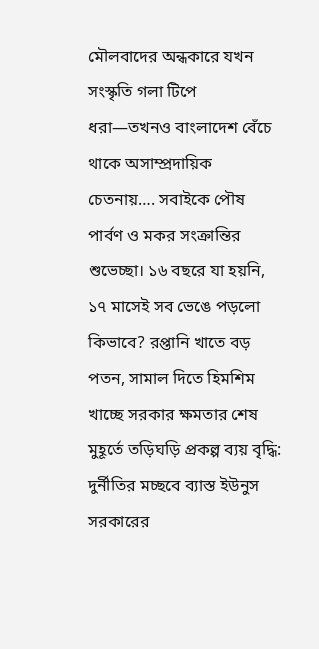মৌলবাদের অন্ধকারে যখন সংস্কৃতি গলা টিপে ধরা—তখনও বাংলাদেশ বেঁচে থাকে অসাম্প্রদায়িক চেতনায়…. সবাইকে পৌষ পার্বণ ও মকর সংক্রান্তির শুভেচ্ছা। ১৬ বছরে যা হয়নি, ১৭ মাসেই সব ভেঙে পড়লো কিভাবে? রপ্তানি খাতে বড় পতন, সামাল দিতে হিমশিম খাচ্ছে সরকার ক্ষমতার শেষ মুহূর্তে তড়িঘড়ি প্রকল্প ব্যয় বৃদ্ধি: দুর্নীতির মচ্ছবে ব্যাস্ত ইউনুস সরকারের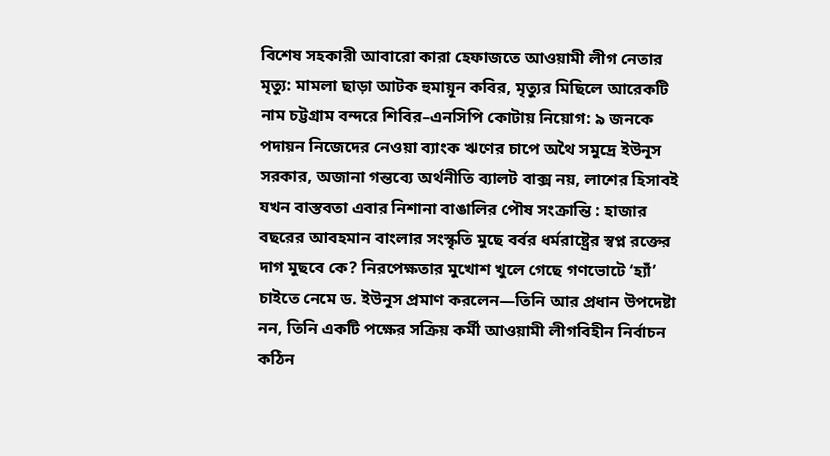বিশেষ সহকারী আবারো কারা হেফাজতে আওয়ামী লীগ নেতার মৃত্যু: মামলা ছাড়া আটক হুমায়ূন কবির, মৃত্যুর মিছিলে আরেকটি নাম চট্টগ্রাম বন্দরে শিবির–এনসিপি কোটায় নিয়োগ: ৯ জনকে পদায়ন নিজেদের নেওয়া ব্যাংক ঋণের চাপে অথৈ সমুদ্রে ইউনূস সরকার, অজানা গন্তব্যে অর্থনীতি ব্যালট বাক্স নয়, লাশের হিসাবই যখন বাস্তবতা এবার নিশানা বাঙালির পৌষ সংক্রান্তি : হাজার বছরের আবহমান বাংলার সংস্কৃতি মুছে বর্বর ধর্মরাষ্ট্রের স্বপ্ন রক্তের দাগ মুছবে কে? নিরপেক্ষতার মুখোশ খুলে গেছে গণভোটে ‘হ্যাঁ’ চাইতে নেমে ড. ইউনূস প্রমাণ করলেন—তিনি আর প্রধান উপদেষ্টা নন, তিনি একটি পক্ষের সক্রিয় কর্মী আওয়ামী লীগবিহীন নির্বাচন কঠিন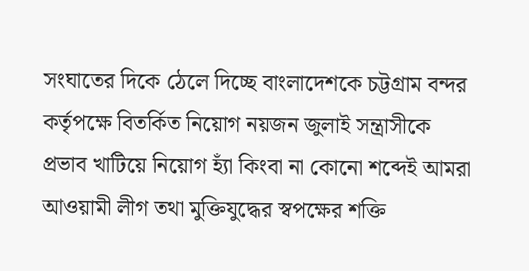সংঘাতের দিকে ঠেলে দিচ্ছে বাংলাদেশকে চট্টগ্রাম বন্দর কর্তৃপক্ষে বিতর্কিত নিয়োগ নয়জন জুলাই সন্ত্রাসীকে প্রভাব খাটিয়ে নিয়োগ হ্যাঁ কিংবা না কোনো শব্দেই আমরা আওয়ামী লীগ তথা মুক্তিযুদ্ধের স্বপক্ষের শক্তি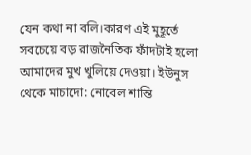যেন কথা না বলি।কারণ এই মুহূর্তে সবচেয়ে বড় রাজনৈতিক ফাঁদটাই হলো আমাদের মুখ খুলিয়ে দেওয়া। ইউনুস থেকে মাচাদো: নোবেল শান্তি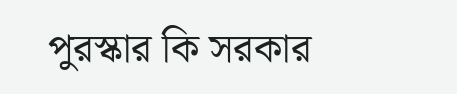পুরস্কার কি সরকার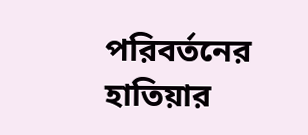পরিবর্তনের হাতিয়ার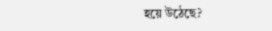হয়ে উঠেছে?